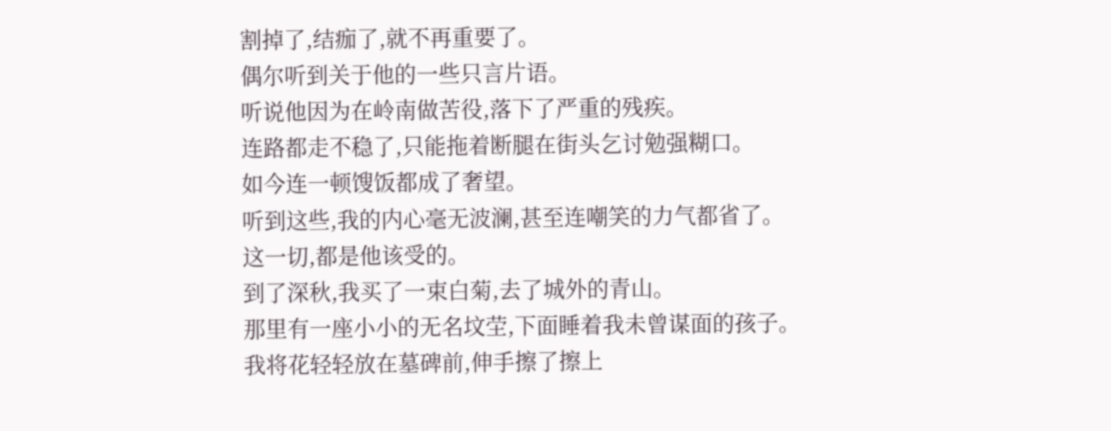割掉了,结痂了,就不再重要了。
偶尔听到关于他的一些只言片语。
听说他因为在岭南做苦役,落下了严重的残疾。
连路都走不稳了,只能拖着断腿在街头乞讨勉强糊口。
如今连一顿馊饭都成了奢望。
听到这些,我的内心毫无波澜,甚至连嘲笑的力气都省了。
这一切,都是他该受的。
到了深秋,我买了一束白菊,去了城外的青山。
那里有一座小小的无名坟茔,下面睡着我未曾谋面的孩子。
我将花轻轻放在墓碑前,伸手擦了擦上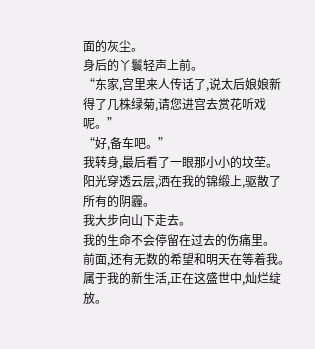面的灰尘。
身后的丫鬟轻声上前。
“东家,宫里来人传话了,说太后娘娘新得了几株绿菊,请您进宫去赏花听戏呢。”
“好,备车吧。”
我转身,最后看了一眼那小小的坟茔。
阳光穿透云层,洒在我的锦缎上,驱散了所有的阴霾。
我大步向山下走去。
我的生命不会停留在过去的伤痛里。
前面,还有无数的希望和明天在等着我。
属于我的新生活,正在这盛世中,灿烂绽放。